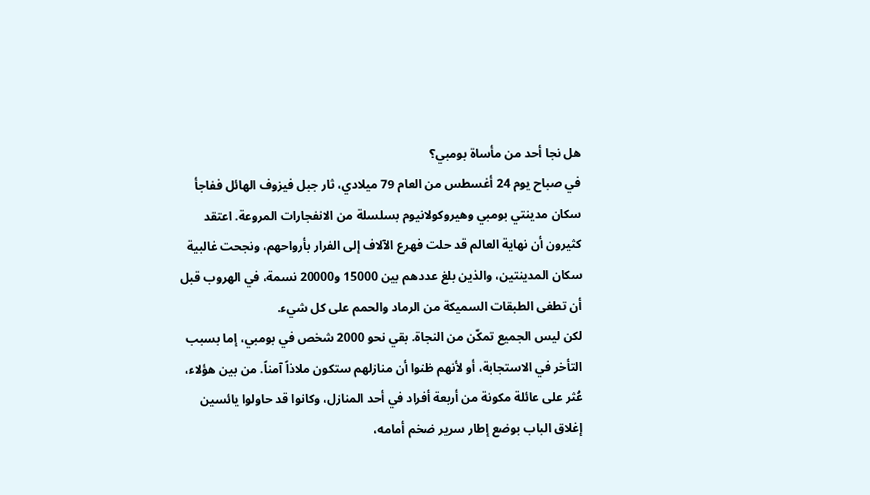هل نجا أحد من مأساة بومبي؟
في صباح يوم 24 أغسطس من العام 79 ميلادي، ثار جبل فيزوف الهائل ففاجأ سكان مدينتي بومبي وهيروكولانيوم بسلسلة من الانفجارات المروعة. اعتقد كثيرون أن نهاية العالم قد حلت فهرع الآلاف إلى الفرار بأرواحهم، ونجحت غالبية سكان المدينتين، والذين بلغ عددهم بين 15000 و20000 نسمة، في الهروب قبل أن تطغى الطبقات السميكة من الرماد والحمم على كل شيء.
لكن ليس الجميع تمكّن من النجاة. بقي نحو 2000 شخص في بومبي، إما بسبب التأخر في الاستجابة، أو لأنهم ظنوا أن منازلهم ستكون ملاذاً آمناً. من بين هؤلاء، عُثر على عائلة مكونة من أربعة أفراد في أحد المنازل، وكانوا قد حاولوا يائسين إغلاق الباب بوضع إطار سرير ضخم أمامه،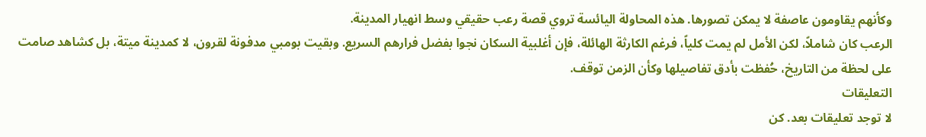وكأنهم يقاومون عاصفة لا يمكن تصورها. هذه المحاولة اليائسة تروي قصة رعب حقيقي وسط انهيار المدينة.
الرعب كان شاملاً، لكن الأمل لم يمت كلياً، فرغم الكارثة الهائلة، فإن أغلبية السكان نجوا بفضل فرارهم السريع. وبقيت بومبي مدفونة لقرون، لا كمدينة ميتة، بل كشاهد صامت على لحظة من التاريخ، حُفظت بأدق تفاصيلها وكأن الزمن توقف.
التعليقات
لا توجد تعليقات بعد. كن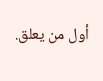أول من يعلق.